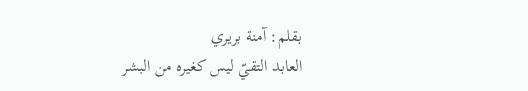بقلم: آمنة بريري
العابد التقيّ ليس كغيره من البشر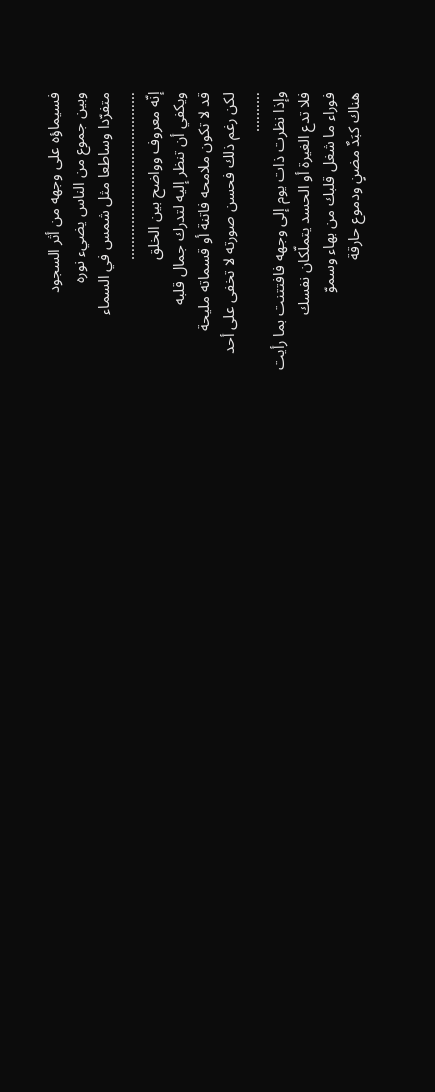فسيماؤه على وجهه من أثر السجود
وبين جموع من الناس يضيء نوره
متفرّدا وساطعا مثل شمس في السماء
……………………………………
إنّه معروف وواضح بين الخلق
ويكفي أن تنظر إليه لتدرك جمال قلبه
قد لا تكون ملامحه فاتنة أو قسماته مليحة
لكن رغم ذلك فحسن صورته لا تخفى على أحد
……….
وإذا نظرت ذات يوم إلى وجهه فافتتنت بما رأيت
فلا تدع الغيرة أو الحسد يتملّكان نفسك
فوراء ما شغل قلبك من بهاء وسموّ
هناك كبَدٌ مضنٍ ودموع حارقة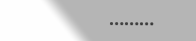………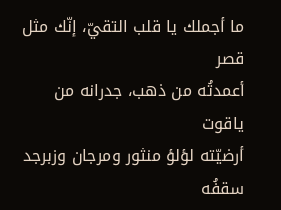ما أجملك يا قلب التقيّ، إنّك مثل قصر
أعمدتُه من ذهب، جدرانه من ياقوت
أرضيّته لؤلؤ منثور ومرجان وزبرجد
سقفُه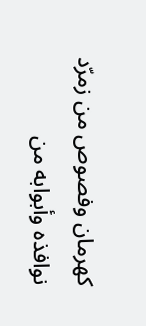كهرمان وفصوص من زمرّد
نوافذه وأبوابه من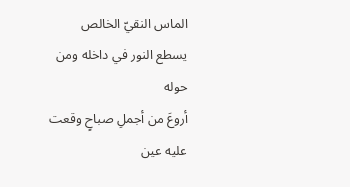الماس النقيّ الخالص
يسطع النور في داخله ومن حوله
أروعَ من أجملِ صباحٍ وقعت عليه عين